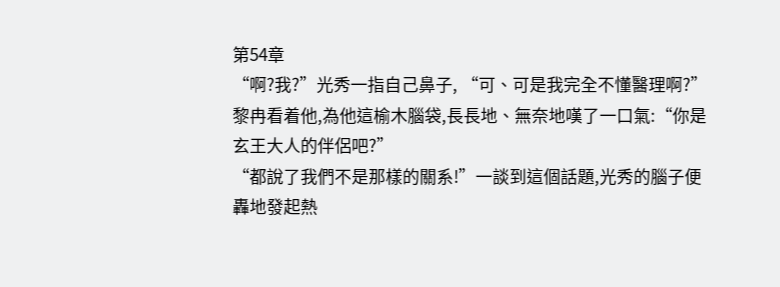第54章
“啊?我?”光秀一指自己鼻子, “可、可是我完全不懂醫理啊?”
黎冉看着他,為他這榆木腦袋,長長地、無奈地嘆了一口氣:“你是玄王大人的伴侶吧?”
“都說了我們不是那樣的關系!”一談到這個話題,光秀的腦子便轟地發起熱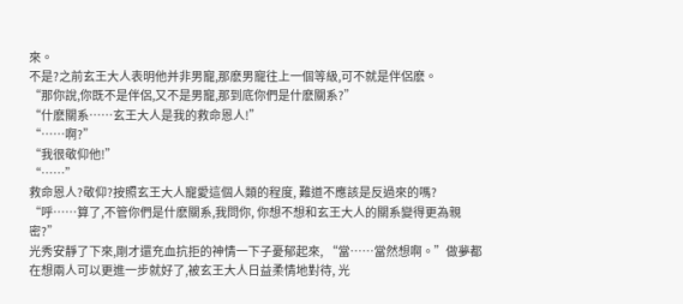來。
不是?之前玄王大人表明他并非男寵,那麽男寵往上一個等級,可不就是伴侶麽。
“那你說,你既不是伴侶,又不是男寵,那到底你們是什麽關系?”
“什麽關系……玄王大人是我的救命恩人!”
“……啊?”
“我很敬仰他!”
“……”
救命恩人?敬仰?按照玄王大人寵愛這個人類的程度, 難道不應該是反過來的嗎?
“呼……算了,不管你們是什麽關系,我問你, 你想不想和玄王大人的關系變得更為親密?”
光秀安靜了下來,剛才還充血抗拒的神情一下子憂郁起來, “當……當然想啊。”做夢都在想兩人可以更進一步就好了,被玄王大人日益柔情地對待, 光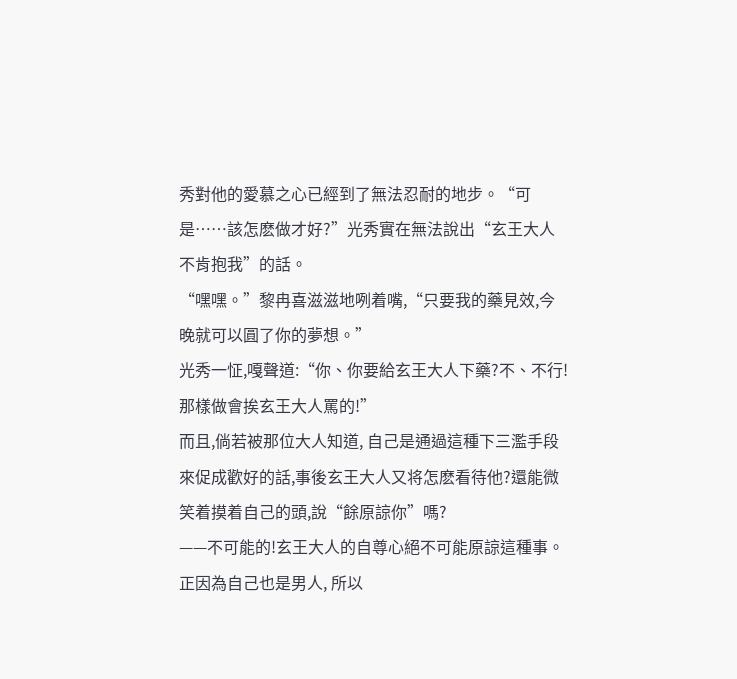秀對他的愛慕之心已經到了無法忍耐的地步。“可是……該怎麽做才好?”光秀實在無法說出“玄王大人不肯抱我”的話。
“嘿嘿。”黎冉喜滋滋地咧着嘴,“只要我的藥見效,今晚就可以圓了你的夢想。”
光秀一怔,嘎聲道:“你、你要給玄王大人下藥?不、不行!那樣做會挨玄王大人罵的!”
而且,倘若被那位大人知道, 自己是通過這種下三濫手段來促成歡好的話,事後玄王大人又将怎麽看待他?還能微笑着摸着自己的頭,說“餘原諒你”嗎?
——不可能的!玄王大人的自尊心絕不可能原諒這種事。正因為自己也是男人, 所以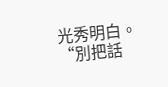光秀明白。
“別把話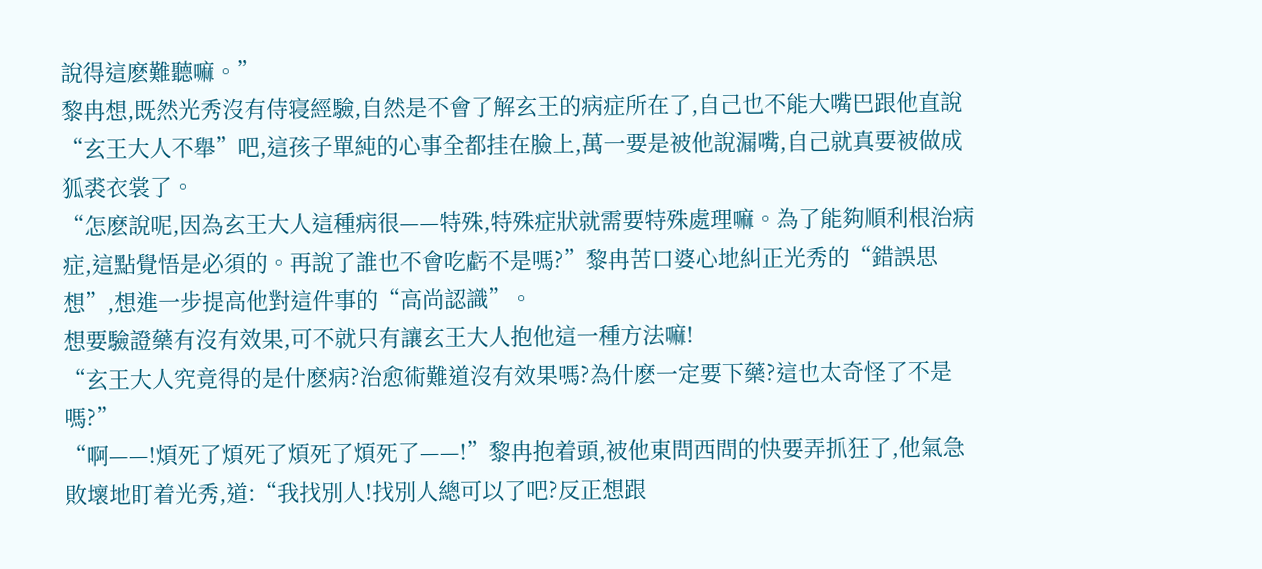說得這麽難聽嘛。”
黎冉想,既然光秀沒有侍寝經驗,自然是不會了解玄王的病症所在了,自己也不能大嘴巴跟他直說“玄王大人不舉”吧,這孩子單純的心事全都挂在臉上,萬一要是被他說漏嘴,自己就真要被做成狐裘衣裳了。
“怎麽說呢,因為玄王大人這種病很——特殊,特殊症狀就需要特殊處理嘛。為了能夠順利根治病症,這點覺悟是必須的。再說了誰也不會吃虧不是嗎?”黎冉苦口婆心地糾正光秀的“錯誤思想”,想進一步提高他對這件事的“高尚認識”。
想要驗證藥有沒有效果,可不就只有讓玄王大人抱他這一種方法嘛!
“玄王大人究竟得的是什麽病?治愈術難道沒有效果嗎?為什麽一定要下藥?這也太奇怪了不是嗎?”
“啊——!煩死了煩死了煩死了煩死了——!”黎冉抱着頭,被他東問西問的快要弄抓狂了,他氣急敗壞地盯着光秀,道:“我找別人!找別人總可以了吧?反正想跟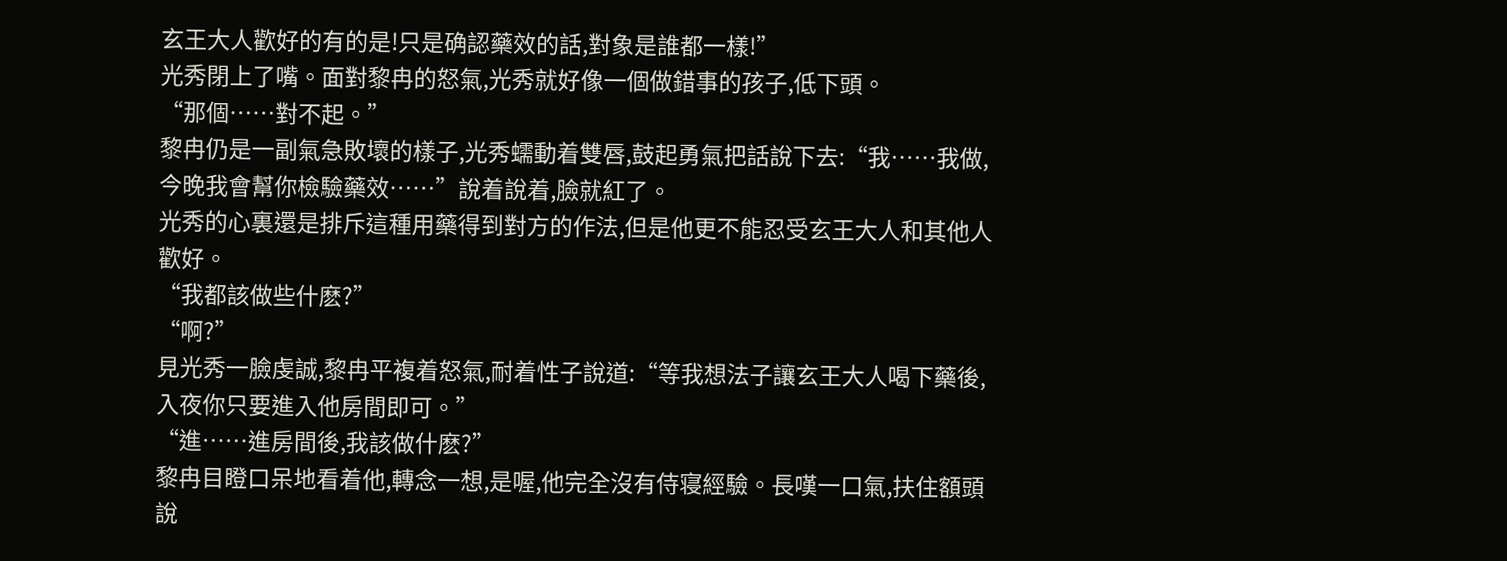玄王大人歡好的有的是!只是确認藥效的話,對象是誰都一樣!”
光秀閉上了嘴。面對黎冉的怒氣,光秀就好像一個做錯事的孩子,低下頭。
“那個……對不起。”
黎冉仍是一副氣急敗壞的樣子,光秀蠕動着雙唇,鼓起勇氣把話說下去:“我……我做,今晚我會幫你檢驗藥效……”說着說着,臉就紅了。
光秀的心裏還是排斥這種用藥得到對方的作法,但是他更不能忍受玄王大人和其他人歡好。
“我都該做些什麽?”
“啊?”
見光秀一臉虔誠,黎冉平複着怒氣,耐着性子說道:“等我想法子讓玄王大人喝下藥後,入夜你只要進入他房間即可。”
“進……進房間後,我該做什麽?”
黎冉目瞪口呆地看着他,轉念一想,是喔,他完全沒有侍寝經驗。長嘆一口氣,扶住額頭說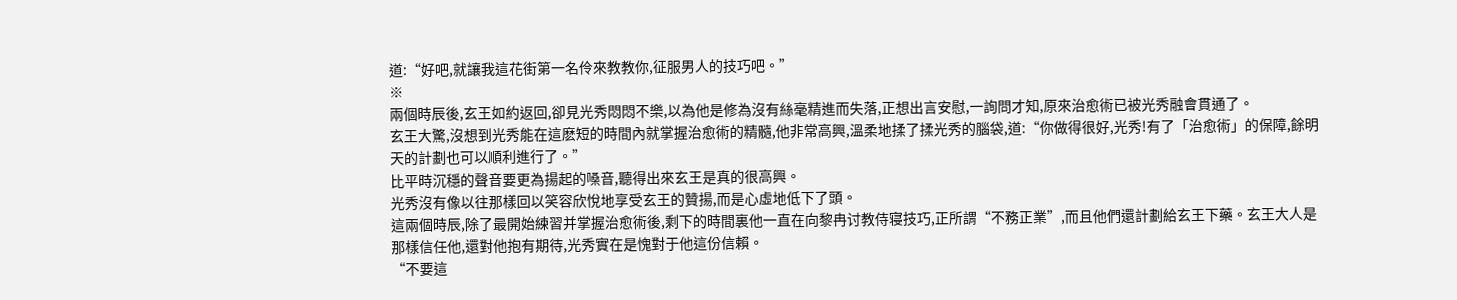道:“好吧,就讓我這花街第一名伶來教教你,征服男人的技巧吧。”
※
兩個時辰後,玄王如約返回,卻見光秀悶悶不樂,以為他是修為沒有絲毫精進而失落,正想出言安慰,一詢問才知,原來治愈術已被光秀融會貫通了。
玄王大驚,沒想到光秀能在這麽短的時間內就掌握治愈術的精髓,他非常高興,溫柔地揉了揉光秀的腦袋,道:“你做得很好,光秀!有了「治愈術」的保障,餘明天的計劃也可以順利進行了。”
比平時沉穩的聲音要更為揚起的嗓音,聽得出來玄王是真的很高興。
光秀沒有像以往那樣回以笑容欣悅地享受玄王的贊揚,而是心虛地低下了頭。
這兩個時辰,除了最開始練習并掌握治愈術後,剩下的時間裏他一直在向黎冉讨教侍寝技巧,正所謂“不務正業”,而且他們還計劃給玄王下藥。玄王大人是那樣信任他,還對他抱有期待,光秀實在是愧對于他這份信賴。
“不要這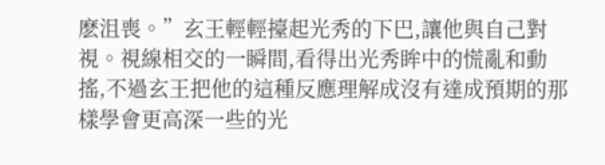麽沮喪。”玄王輕輕擡起光秀的下巴,讓他與自己對視。視線相交的一瞬間,看得出光秀眸中的慌亂和動搖,不過玄王把他的這種反應理解成沒有達成預期的那樣學會更高深一些的光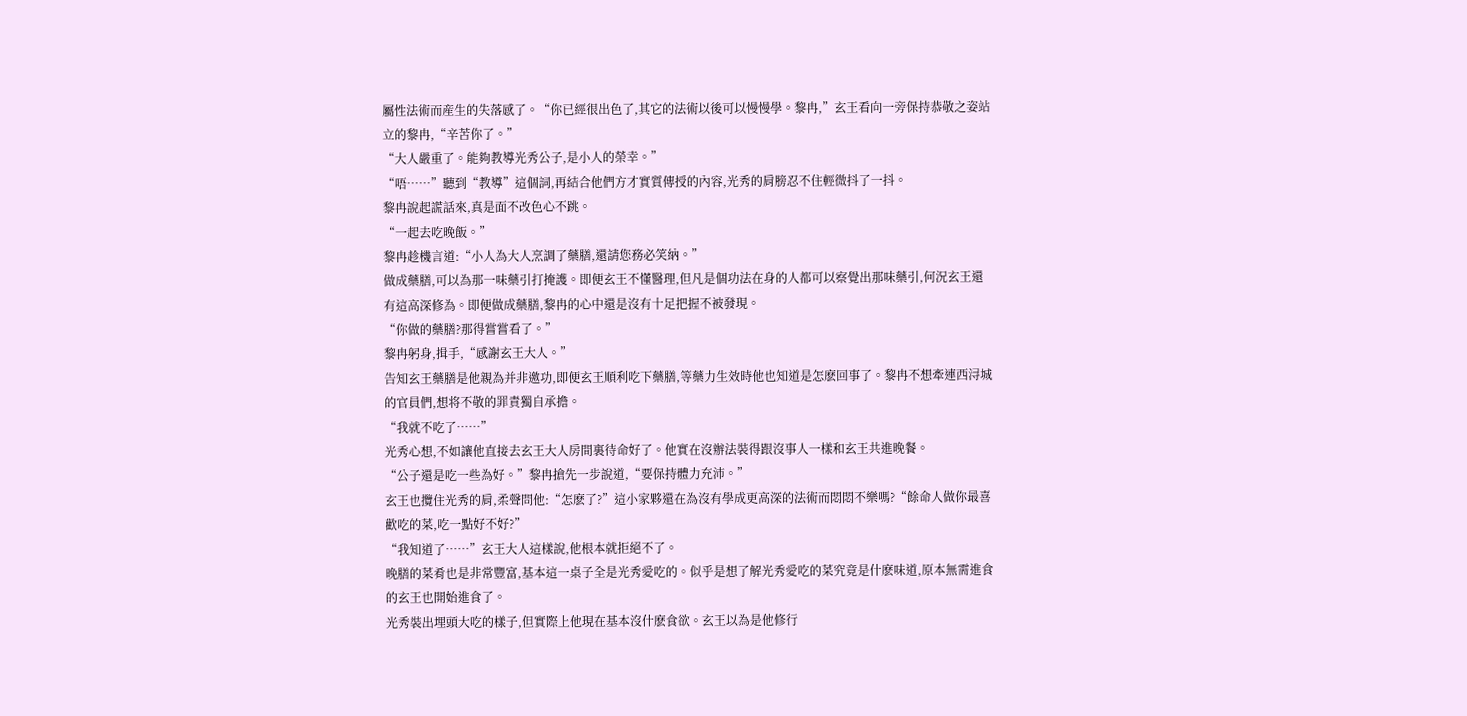屬性法術而産生的失落感了。“你已經很出色了,其它的法術以後可以慢慢學。黎冉,”玄王看向一旁保持恭敬之姿站立的黎冉,“辛苦你了。”
“大人嚴重了。能夠教導光秀公子,是小人的榮幸。”
“唔……”聽到“教導”這個詞,再結合他們方才實質傳授的內容,光秀的肩膀忍不住輕微抖了一抖。
黎冉說起謊話來,真是面不改色心不跳。
“一起去吃晚飯。”
黎冉趁機言道:“小人為大人烹調了藥膳,還請您務必笑納。”
做成藥膳,可以為那一味藥引打掩護。即便玄王不懂醫理,但凡是個功法在身的人都可以察覺出那味藥引,何況玄王還有這高深修為。即便做成藥膳,黎冉的心中還是沒有十足把握不被發現。
“你做的藥膳?那得嘗嘗看了。”
黎冉躬身,揖手,“感謝玄王大人。”
告知玄王藥膳是他親為并非邀功,即便玄王順利吃下藥膳,等藥力生效時他也知道是怎麽回事了。黎冉不想牽連西浔城的官員們,想将不敬的罪責獨自承擔。
“我就不吃了……”
光秀心想,不如讓他直接去玄王大人房間裏待命好了。他實在沒辦法裝得跟沒事人一樣和玄王共進晚餐。
“公子還是吃一些為好。”黎冉搶先一步說道,“要保持體力充沛。”
玄王也攬住光秀的肩,柔聲問他:“怎麽了?”這小家夥還在為沒有學成更高深的法術而悶悶不樂嗎?“餘命人做你最喜歡吃的菜,吃一點好不好?”
“我知道了……”玄王大人這樣說,他根本就拒絕不了。
晚膳的菜肴也是非常豐富,基本這一桌子全是光秀愛吃的。似乎是想了解光秀愛吃的菜究竟是什麽味道,原本無需進食的玄王也開始進食了。
光秀裝出埋頭大吃的樣子,但實際上他現在基本沒什麽食欲。玄王以為是他修行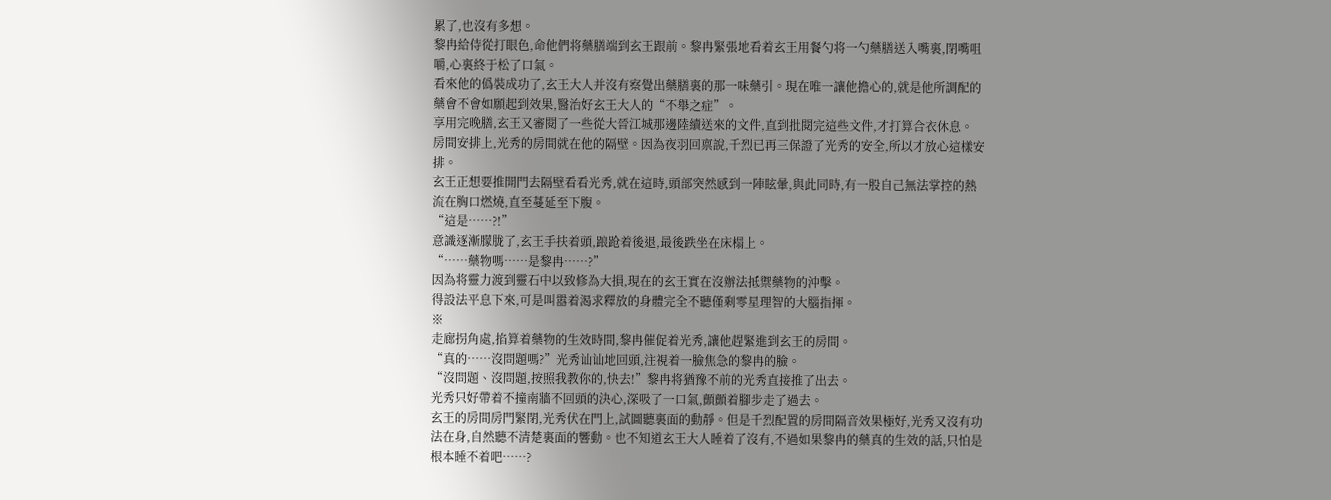累了,也沒有多想。
黎冉給侍從打眼色,命他們将藥膳端到玄王跟前。黎冉緊張地看着玄王用餐勺将一勺藥膳送入嘴裏,閉嘴咀嚼,心裏終于松了口氣。
看來他的僞裝成功了,玄王大人并沒有察覺出藥膳裏的那一味藥引。現在唯一讓他擔心的,就是他所調配的藥會不會如願起到效果,醫治好玄王大人的“不舉之症”。
享用完晚膳,玄王又審閱了一些從大晉江城那邊陸續送來的文件,直到批閱完這些文件,才打算合衣休息。
房間安排上,光秀的房間就在他的隔壁。因為夜羽回禀說,千烈已再三保證了光秀的安全,所以才放心這樣安排。
玄王正想要推開門去隔壁看看光秀,就在這時,頭部突然感到一陣眩暈,與此同時,有一股自己無法掌控的熱流在胸口燃燒,直至蔓延至下腹。
“這是……?!”
意識逐漸朦胧了,玄王手扶着頭,踉跄着後退,最後跌坐在床榻上。
“……藥物嗎……是黎冉……?”
因為将靈力渡到靈石中以致修為大損,現在的玄王實在沒辦法抵禦藥物的沖擊。
得設法平息下來,可是叫嚣着渴求釋放的身體完全不聽僅剩零星理智的大腦指揮。
※
走廊拐角處,掐算着藥物的生效時間,黎冉催促着光秀,讓他趕緊進到玄王的房間。
“真的……沒問題嗎?”光秀讪讪地回頭,注視着一臉焦急的黎冉的臉。
“沒問題、沒問題,按照我教你的,快去!”黎冉将猶豫不前的光秀直接推了出去。
光秀只好帶着不撞南牆不回頭的決心,深吸了一口氣,顫顫着腳步走了過去。
玄王的房間房門緊閉,光秀伏在門上,試圖聽裏面的動靜。但是千烈配置的房間隔音效果極好,光秀又沒有功法在身,自然聽不清楚裏面的響動。也不知道玄王大人睡着了沒有,不過如果黎冉的藥真的生效的話,只怕是根本睡不着吧……?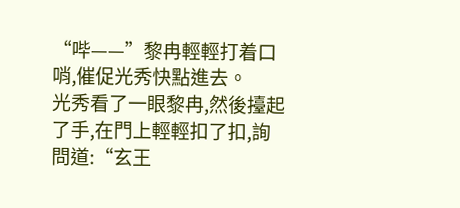“哔——”黎冉輕輕打着口哨,催促光秀快點進去。
光秀看了一眼黎冉,然後擡起了手,在門上輕輕扣了扣,詢問道:“玄王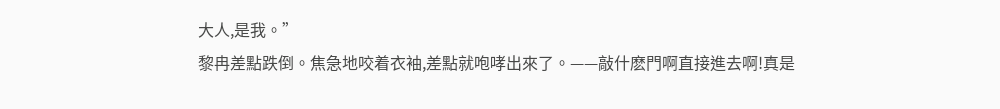大人,是我。”
黎冉差點跌倒。焦急地咬着衣袖,差點就咆哮出來了。——敲什麽門啊直接進去啊!真是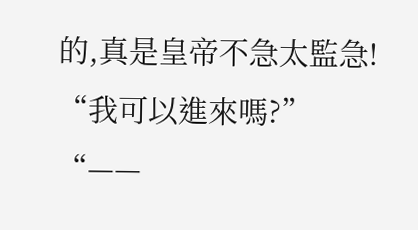的,真是皇帝不急太監急!
“我可以進來嗎?”
“——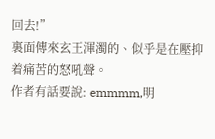回去!”
裏面傳來玄王渾濁的、似乎是在壓抑着痛苦的怒吼聲。
作者有話要說: emmmm,明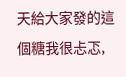天給大家發的這個糖我很忐忑,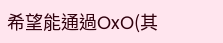希望能通過OxO(其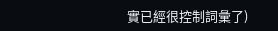實已經很控制詞彙了)